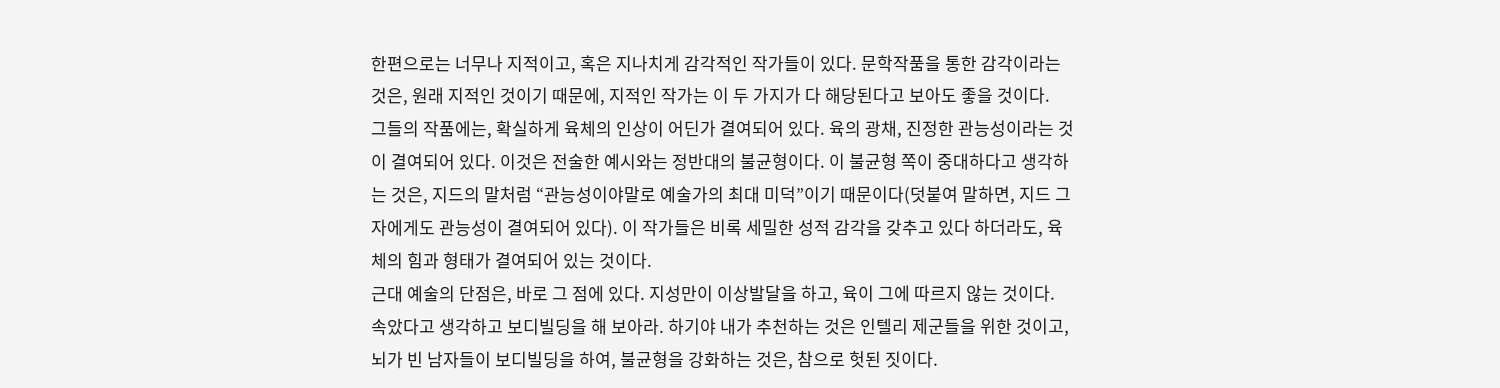한편으로는 너무나 지적이고, 혹은 지나치게 감각적인 작가들이 있다. 문학작품을 통한 감각이라는 것은, 원래 지적인 것이기 때문에, 지적인 작가는 이 두 가지가 다 해당된다고 보아도 좋을 것이다.
그들의 작품에는, 확실하게 육체의 인상이 어딘가 결여되어 있다. 육의 광채, 진정한 관능성이라는 것이 결여되어 있다. 이것은 전술한 예시와는 정반대의 불균형이다. 이 불균형 쪽이 중대하다고 생각하는 것은, 지드의 말처럼 “관능성이야말로 예술가의 최대 미덕”이기 때문이다(덧붙여 말하면, 지드 그자에게도 관능성이 결여되어 있다). 이 작가들은 비록 세밀한 성적 감각을 갖추고 있다 하더라도, 육체의 힘과 형태가 결여되어 있는 것이다.
근대 예술의 단점은, 바로 그 점에 있다. 지성만이 이상발달을 하고, 육이 그에 따르지 않는 것이다.
속았다고 생각하고 보디빌딩을 해 보아라. 하기야 내가 추천하는 것은 인텔리 제군들을 위한 것이고, 뇌가 빈 남자들이 보디빌딩을 하여, 불균형을 강화하는 것은, 참으로 헛된 짓이다.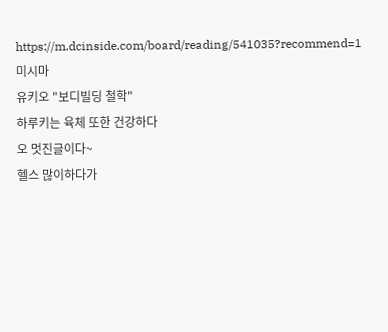https://m.dcinside.com/board/reading/541035?recommend=1
미시마
유키오 "보디빌딩 철학"
하루키는 육체 또한 건강하다
오 멋진글이다~
헬스 많이하다가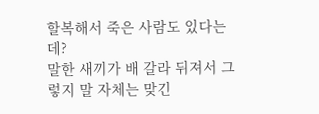할복해서 죽은 사람도 있다는데?
말한 새끼가 배 갈라 뒤져서 그렇지 말 자체는 맞긴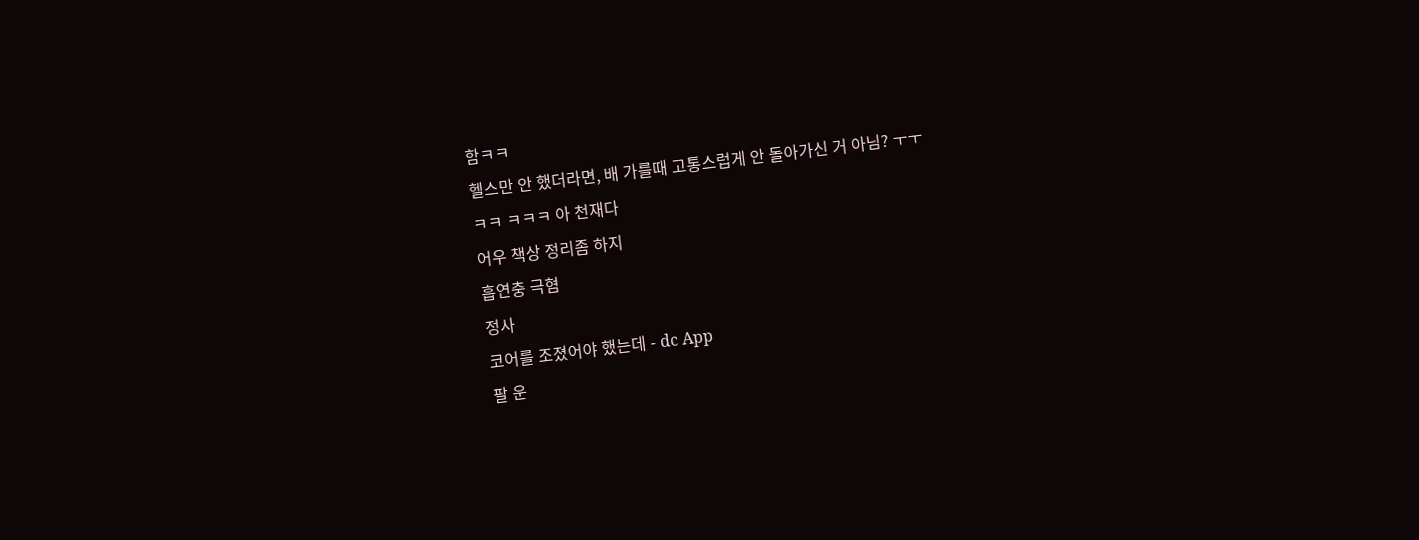함ㅋㅋ
헬스만 안 했더라면, 배 가를때 고통스럽게 안 돌아가신 거 아님? ㅜㅜ
ㅋㅋ ㅋㅋㅋ 아 천재다
어우 책상 정리좀 하지
흡연충 극혐
정사
코어를 조졌어야 했는데 - dc App
팔 운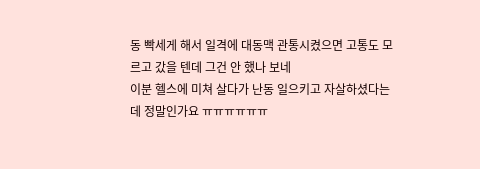동 빡세게 해서 일격에 대동맥 관통시켰으면 고통도 모르고 갔을 텐데 그건 안 했나 보네
이분 헬스에 미쳐 살다가 난동 일으키고 자살하셨다는데 정말인가요 ㅠㅠㅠㅠㅠㅠ